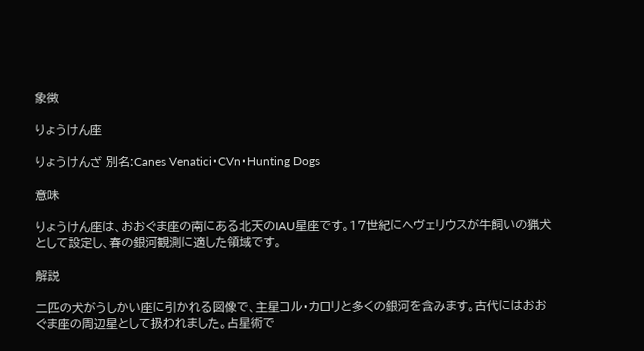象徴

りょうけん座

りょうけんざ 別名:Canes Venatici・CVn・Hunting Dogs

意味

りょうけん座は、おおぐま座の南にある北天のIAU星座です。17世紀にヘヴェリウスが牛飼いの猟犬として設定し、春の銀河観測に適した領域です。

解説

二匹の犬がうしかい座に引かれる図像で、主星コル・カロリと多くの銀河を含みます。古代にはおおぐま座の周辺星として扱われました。占星術で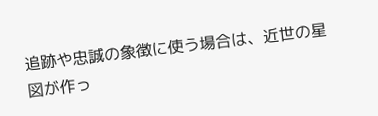追跡や忠誠の象徴に使う場合は、近世の星図が作っ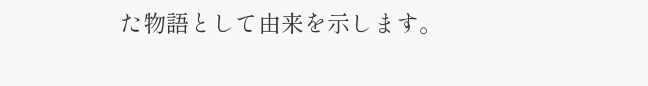た物語として由来を示します。